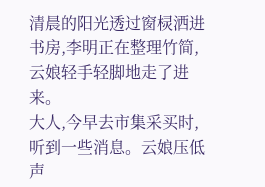清晨的阳光透过窗棂洒进书房,李明正在整理竹简,云娘轻手轻脚地走了进来。
大人,今早去市集采买时,听到一些消息。云娘压低声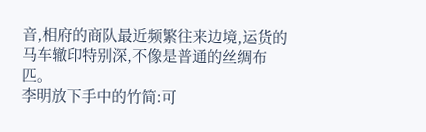音,相府的商队最近频繁往来边境,运货的马车辙印特别深,不像是普通的丝绸布匹。
李明放下手中的竹简:可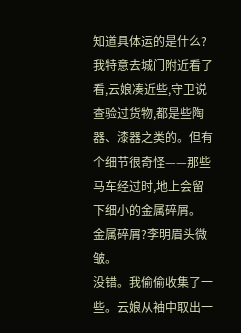知道具体运的是什么?
我特意去城门附近看了看,云娘凑近些,守卫说查验过货物,都是些陶器、漆器之类的。但有个细节很奇怪——那些马车经过时,地上会留下细小的金属碎屑。
金属碎屑?李明眉头微皱。
没错。我偷偷收集了一些。云娘从袖中取出一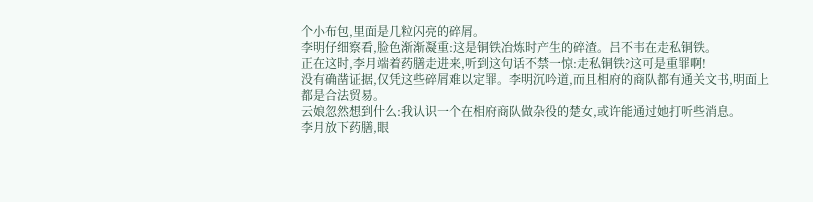个小布包,里面是几粒闪亮的碎屑。
李明仔细察看,脸色渐渐凝重:这是铜铁冶炼时产生的碎渣。吕不韦在走私铜铁。
正在这时,李月端着药膳走进来,听到这句话不禁一惊:走私铜铁?这可是重罪啊!
没有确凿证据,仅凭这些碎屑难以定罪。李明沉吟道,而且相府的商队都有通关文书,明面上都是合法贸易。
云娘忽然想到什么:我认识一个在相府商队做杂役的楚女,或许能通过她打听些消息。
李月放下药膳,眼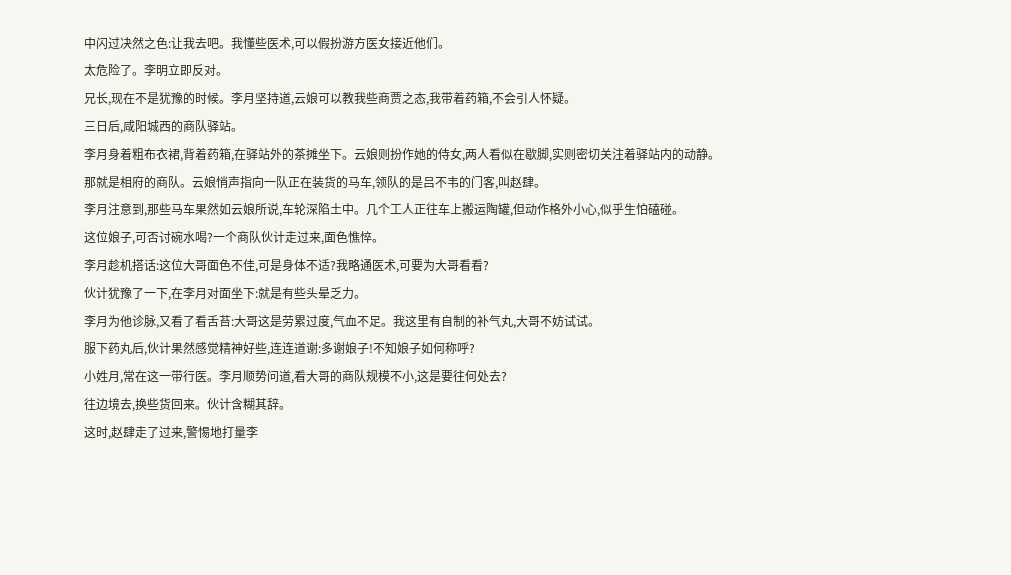中闪过决然之色:让我去吧。我懂些医术,可以假扮游方医女接近他们。
太危险了。李明立即反对。
兄长,现在不是犹豫的时候。李月坚持道,云娘可以教我些商贾之态,我带着药箱,不会引人怀疑。
三日后,咸阳城西的商队驿站。
李月身着粗布衣裙,背着药箱,在驿站外的茶摊坐下。云娘则扮作她的侍女,两人看似在歇脚,实则密切关注着驿站内的动静。
那就是相府的商队。云娘悄声指向一队正在装货的马车,领队的是吕不韦的门客,叫赵肆。
李月注意到,那些马车果然如云娘所说,车轮深陷土中。几个工人正往车上搬运陶罐,但动作格外小心,似乎生怕磕碰。
这位娘子,可否讨碗水喝?一个商队伙计走过来,面色憔悴。
李月趁机搭话:这位大哥面色不佳,可是身体不适?我略通医术,可要为大哥看看?
伙计犹豫了一下,在李月对面坐下:就是有些头晕乏力。
李月为他诊脉,又看了看舌苔:大哥这是劳累过度,气血不足。我这里有自制的补气丸,大哥不妨试试。
服下药丸后,伙计果然感觉精神好些,连连道谢:多谢娘子!不知娘子如何称呼?
小姓月,常在这一带行医。李月顺势问道,看大哥的商队规模不小,这是要往何处去?
往边境去,换些货回来。伙计含糊其辞。
这时,赵肆走了过来,警惕地打量李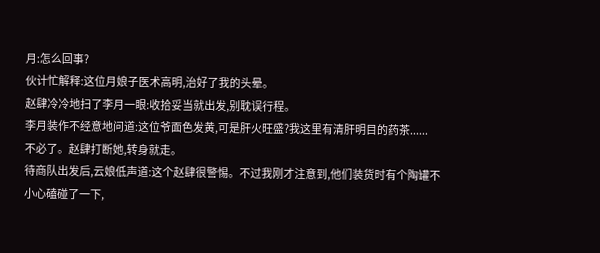月:怎么回事?
伙计忙解释:这位月娘子医术高明,治好了我的头晕。
赵肆冷冷地扫了李月一眼:收拾妥当就出发,别耽误行程。
李月装作不经意地问道:这位爷面色发黄,可是肝火旺盛?我这里有清肝明目的药茶......
不必了。赵肆打断她,转身就走。
待商队出发后,云娘低声道:这个赵肆很警惕。不过我刚才注意到,他们装货时有个陶罐不小心磕碰了一下,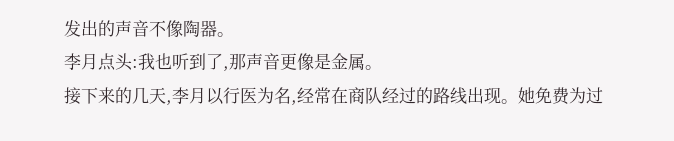发出的声音不像陶器。
李月点头:我也听到了,那声音更像是金属。
接下来的几天,李月以行医为名,经常在商队经过的路线出现。她免费为过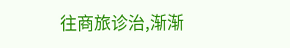往商旅诊治,渐渐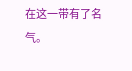在这一带有了名气。